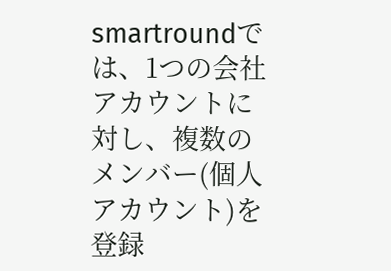smartroundでは、1つの会社アカウントに対し、複数のメンバー(個人アカウント)を登録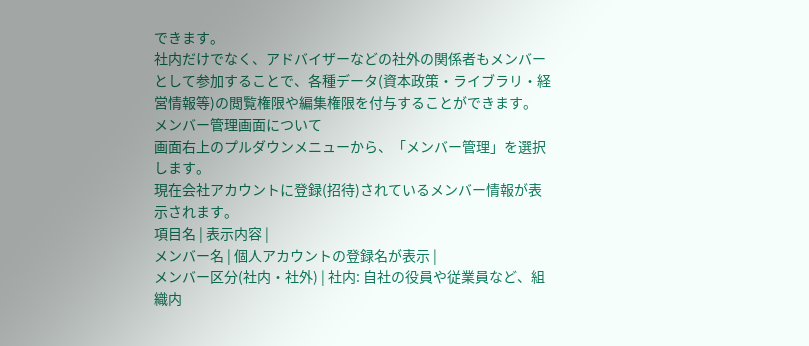できます。
社内だけでなく、アドバイザーなどの社外の関係者もメンバーとして参加することで、各種データ(資本政策・ライブラリ・経営情報等)の閲覧権限や編集権限を付与することができます。
メンバー管理画面について
画面右上のプルダウンメニューから、「メンバー管理」を選択します。
現在会社アカウントに登録(招待)されているメンバー情報が表示されます。
項目名 | 表示内容 |
メンバー名 | 個人アカウントの登録名が表示 |
メンバー区分(社内・社外) | 社内: 自社の役員や従業員など、組織内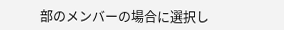部のメンバーの場合に選択し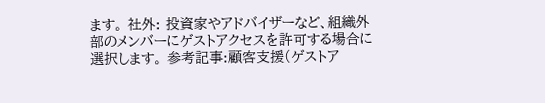ます。 社外: 投資家やアドバイザーなど、組織外部のメンバーにゲストアクセスを許可する場合に選択します。 参考記事:顧客支援(ゲストア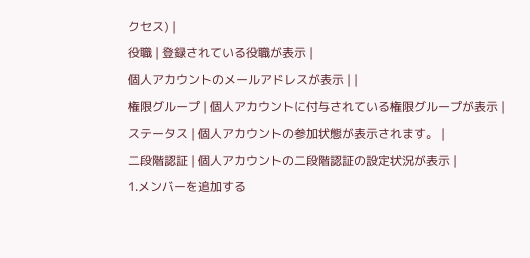クセス) |
役職 | 登録されている役職が表示 |
個人アカウントのメールアドレスが表示 | |
権限グループ | 個人アカウントに付与されている権限グループが表示 |
ステータス | 個人アカウントの参加状態が表示されます。 |
二段階認証 | 個人アカウントの二段階認証の設定状況が表示 |
1.メンバーを追加する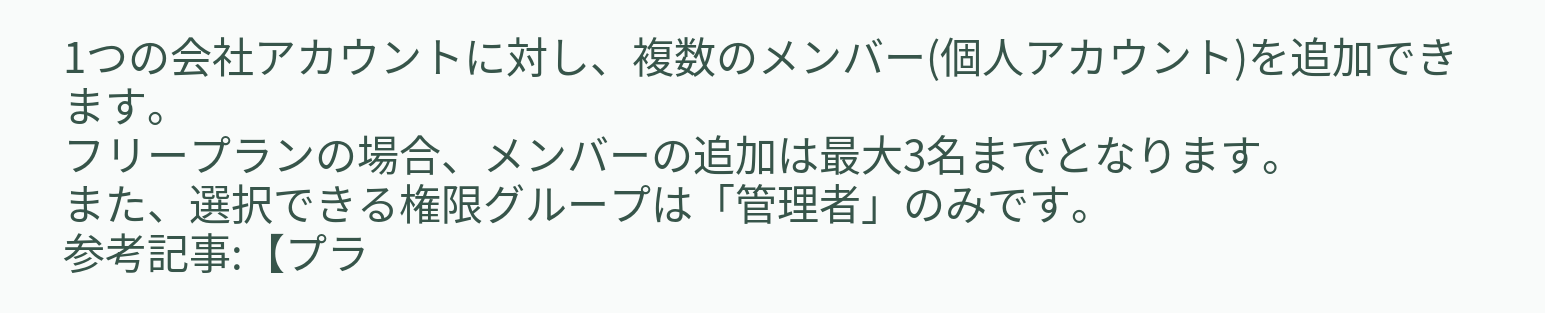1つの会社アカウントに対し、複数のメンバー(個人アカウント)を追加できます。
フリープランの場合、メンバーの追加は最大3名までとなります。
また、選択できる権限グループは「管理者」のみです。
参考記事:【プラ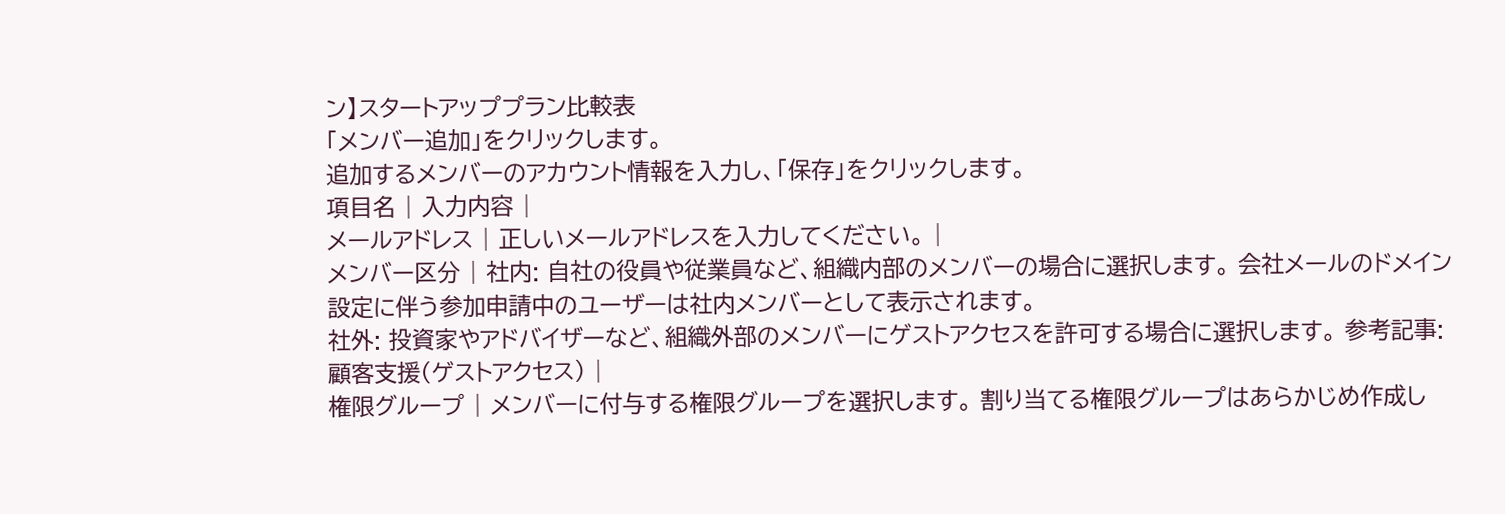ン】スタートアッププラン比較表
「メンバー追加」をクリックします。
追加するメンバーのアカウント情報を入力し、「保存」をクリックします。
項目名 | 入力内容 |
メールアドレス | 正しいメールアドレスを入力してください。 |
メンバー区分 | 社内: 自社の役員や従業員など、組織内部のメンバーの場合に選択します。 会社メールのドメイン設定に伴う参加申請中のユーザーは社内メンバーとして表示されます。
社外: 投資家やアドバイザーなど、組織外部のメンバーにゲストアクセスを許可する場合に選択します。 参考記事:顧客支援(ゲストアクセス) |
権限グループ | メンバーに付与する権限グループを選択します。 割り当てる権限グループはあらかじめ作成し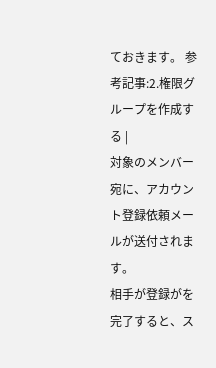ておきます。 参考記事:2.権限グループを作成する |
対象のメンバー宛に、アカウント登録依頼メールが送付されます。
相手が登録がを完了すると、ス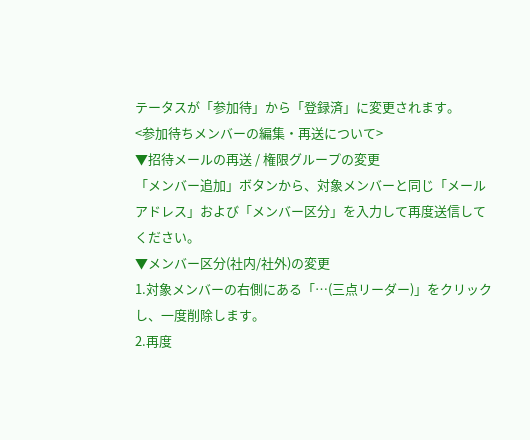テータスが「参加待」から「登録済」に変更されます。
<参加待ちメンバーの編集・再送について>
▼招待メールの再送 / 権限グループの変更
「メンバー追加」ボタンから、対象メンバーと同じ「メールアドレス」および「メンバー区分」を入力して再度送信してください。
▼メンバー区分(社内/社外)の変更
1.対象メンバーの右側にある「…(三点リーダー)」をクリックし、一度削除します。
2.再度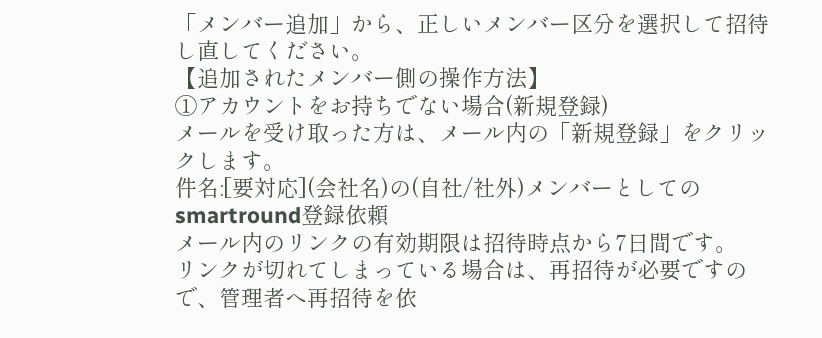「メンバー追加」から、正しいメンバー区分を選択して招待し直してください。
【追加されたメンバー側の操作方法】
①アカウントをお持ちでない場合(新規登録)
メールを受け取った方は、メール内の「新規登録」をクリックします。
件名:[要対応](会社名)の(自社/社外)メンバーとしてのsmartround登録依頼
メール内のリンクの有効期限は招待時点から7日間です。
リンクが切れてしまっている場合は、再招待が必要ですので、管理者へ再招待を依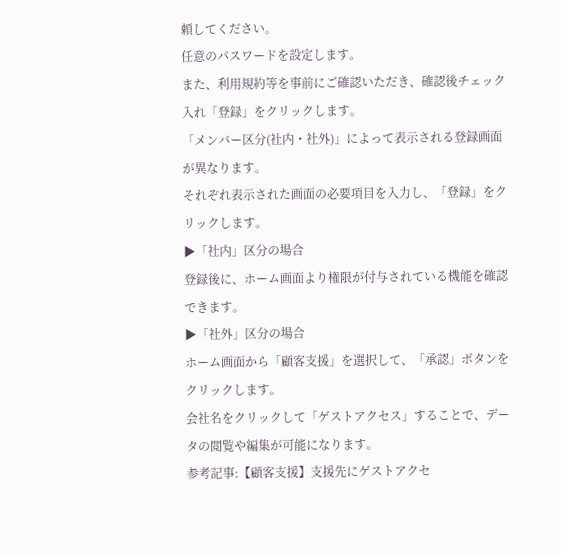頼してください。
任意のパスワードを設定します。
また、利用規約等を事前にご確認いただき、確認後チェック入れ「登録」をクリックします。
「メンバー区分(社内・社外)」によって表示される登録画面が異なります。
それぞれ表示された画面の必要項目を入力し、「登録」をクリックします。
▶「社内」区分の場合
登録後に、ホーム画面より権限が付与されている機能を確認できます。
▶「社外」区分の場合
ホーム画面から「顧客支援」を選択して、「承認」ボタンをクリックします。
会社名をクリックして「ゲストアクセス」することで、データの閲覧や編集が可能になります。
参考記事:【顧客支援】支援先にゲストアクセ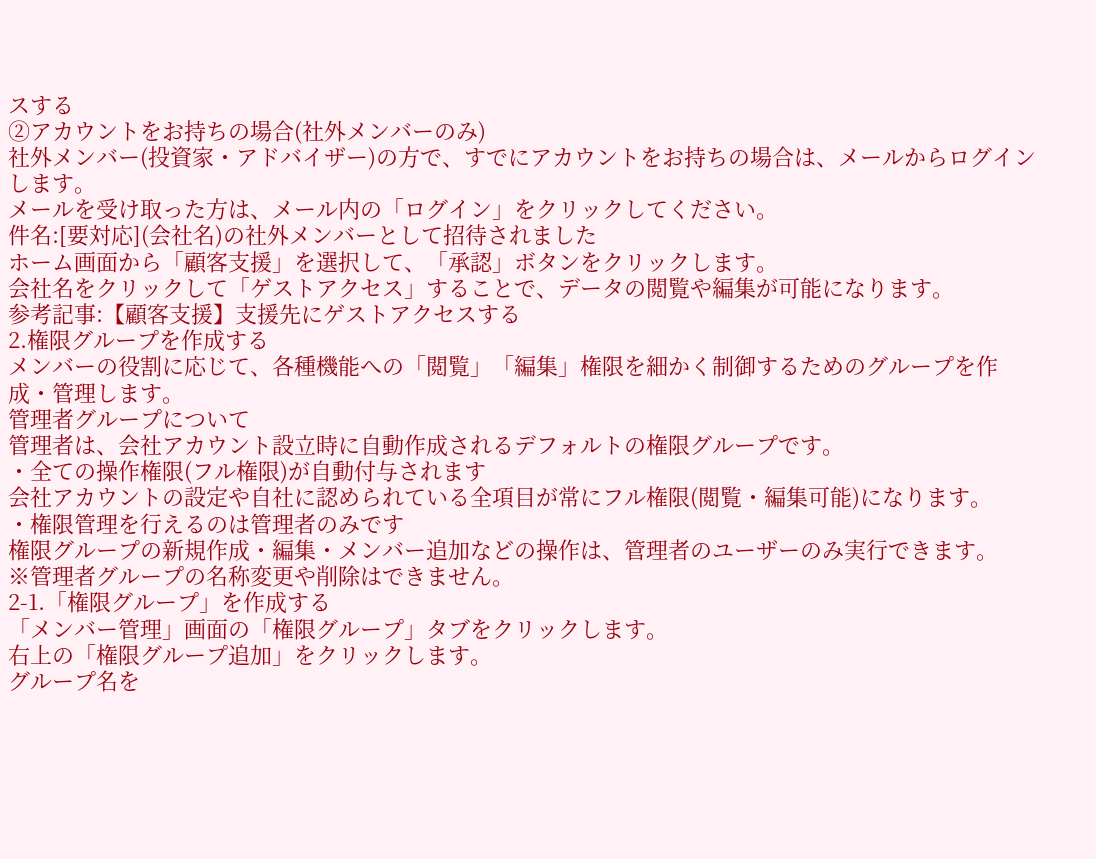スする
②アカウントをお持ちの場合(社外メンバーのみ)
社外メンバー(投資家・アドバイザー)の方で、すでにアカウントをお持ちの場合は、メールからログインします。
メールを受け取った方は、メール内の「ログイン」をクリックしてください。
件名:[要対応](会社名)の社外メンバーとして招待されました
ホーム画面から「顧客支援」を選択して、「承認」ボタンをクリックします。
会社名をクリックして「ゲストアクセス」することで、データの閲覧や編集が可能になります。
参考記事:【顧客支援】支援先にゲストアクセスする
2.権限グループを作成する
メンバーの役割に応じて、各種機能への「閲覧」「編集」権限を細かく制御するためのグループを作成・管理します。
管理者グループについて
管理者は、会社アカウント設立時に自動作成されるデフォルトの権限グループです。
・全ての操作権限(フル権限)が自動付与されます
会社アカウントの設定や自社に認められている全項目が常にフル権限(閲覧・編集可能)になります。
・権限管理を行えるのは管理者のみです
権限グループの新規作成・編集・メンバー追加などの操作は、管理者のユーザーのみ実行できます。
※管理者グループの名称変更や削除はできません。
2-1.「権限グループ」を作成する
「メンバー管理」画面の「権限グループ」タブをクリックします。
右上の「権限グループ追加」をクリックします。
グループ名を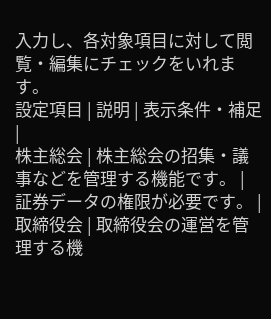入力し、各対象項目に対して閲覧・編集にチェックをいれます。
設定項目 | 説明 | 表示条件・補足 |
株主総会 | 株主総会の招集・議事などを管理する機能です。 | 証券データの権限が必要です。 |
取締役会 | 取締役会の運営を管理する機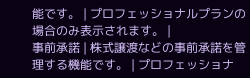能です。 | プロフェッショナルプランの場合のみ表示されます。 |
事前承諾 | 株式譲渡などの事前承諾を管理する機能です。 | プロフェッショナ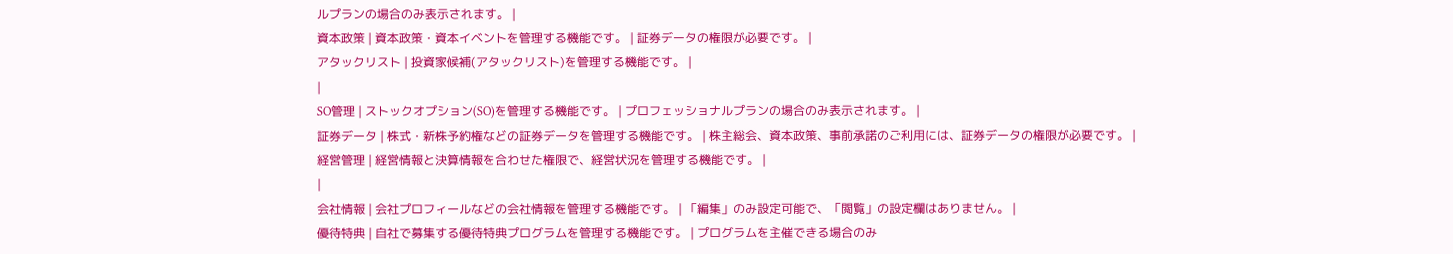ルプランの場合のみ表示されます。 |
資本政策 | 資本政策・資本イベントを管理する機能です。 | 証券データの権限が必要です。 |
アタックリスト | 投資家候補(アタックリスト)を管理する機能です。 |
|
SO管理 | ストックオプション(SO)を管理する機能です。 | プロフェッショナルプランの場合のみ表示されます。 |
証券データ | 株式・新株予約権などの証券データを管理する機能です。 | 株主総会、資本政策、事前承諾のご利用には、証券データの権限が必要です。 |
経営管理 | 経営情報と決算情報を合わせた権限で、経営状況を管理する機能です。 |
|
会社情報 | 会社プロフィールなどの会社情報を管理する機能です。 | 「編集」のみ設定可能で、「閲覧」の設定欄はありません。 |
優待特典 | 自社で募集する優待特典プログラムを管理する機能です。 | プログラムを主催できる場合のみ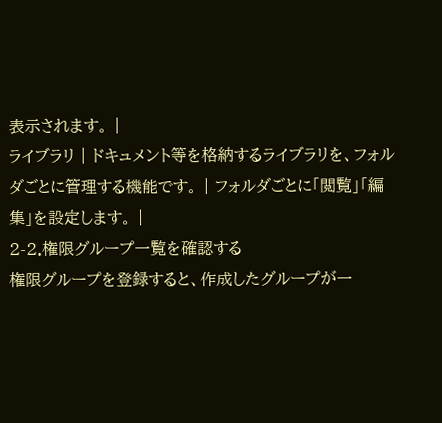表示されます。 |
ライブラリ | ドキュメント等を格納するライブラリを、フォルダごとに管理する機能です。 | フォルダごとに「閲覧」「編集」を設定します。 |
2-2.権限グループ一覧を確認する
権限グループを登録すると、作成したグループが一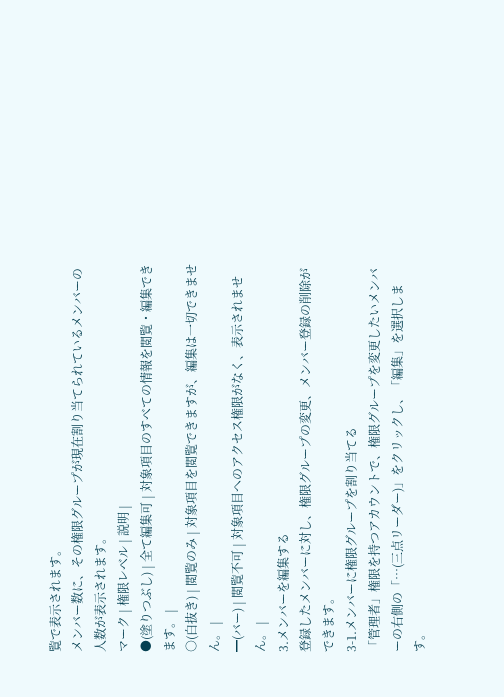覧で表示されます。
メンバー数に、その権限グループが現在割り当てられているメンバーの人数が表示されます。
マーク | 権限レベル | 説明 |
●(塗りつぶし) | 全て編集可 | 対象項目のすべての情報を閲覧・編集できます。 |
○(白抜き) | 閲覧のみ | 対象項目を閲覧できますが、編集は一切できません。 |
━(バー) | 閲覧不可 | 対象項目へのアクセス権限がなく、表示されません。 |
3.メンバーを編集する
登録したメンバーに対し、権限グループの変更、メンバー登録の削除ができます。
3-1.メンバーに権限グループを割り当てる
「管理者」権限を持つアカウントで、権限グループを変更したいメンバーの右側の「…(三点リーダー)」をクリックし、「編集」を選択します。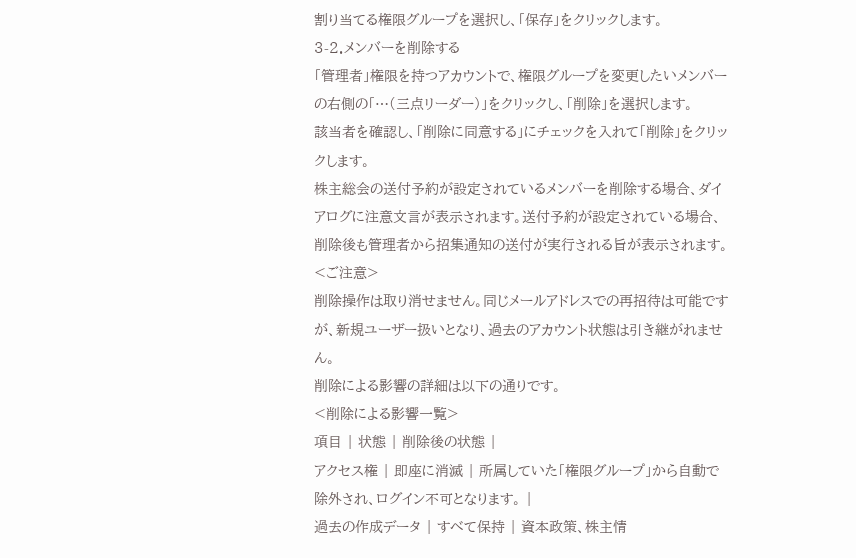割り当てる権限グループを選択し、「保存」をクリックします。
3-2.メンバーを削除する
「管理者」権限を持つアカウントで、権限グループを変更したいメンバーの右側の「…(三点リーダー)」をクリックし、「削除」を選択します。
該当者を確認し、「削除に同意する」にチェックを入れて「削除」をクリックします。
株主総会の送付予約が設定されているメンバーを削除する場合、ダイアログに注意文言が表示されます。送付予約が設定されている場合、削除後も管理者から招集通知の送付が実行される旨が表示されます。
<ご注意>
削除操作は取り消せません。同じメールアドレスでの再招待は可能ですが、新規ユーザー扱いとなり、過去のアカウント状態は引き継がれません。
削除による影響の詳細は以下の通りです。
<削除による影響一覧>
項目 | 状態 | 削除後の状態 |
アクセス権 | 即座に消滅 | 所属していた「権限グループ」から自動で除外され、ログイン不可となります。 |
過去の作成データ | すべて保持 | 資本政策、株主情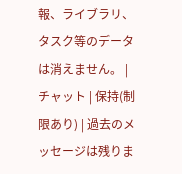報、ライブラリ、タスク等のデータは消えません。 |
チャット | 保持(制限あり) | 過去のメッセージは残りま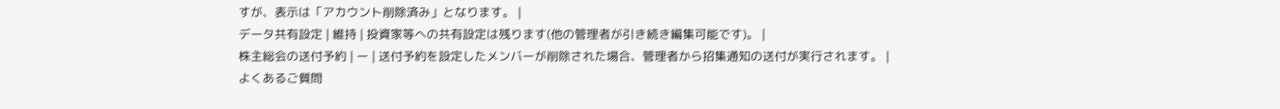すが、表示は「アカウント削除済み」となります。 |
データ共有設定 | 維持 | 投資家等への共有設定は残ります(他の管理者が引き続き編集可能です)。 |
株主総会の送付予約 | ー | 送付予約を設定したメンバーが削除された場合、管理者から招集通知の送付が実行されます。 |
よくあるご質問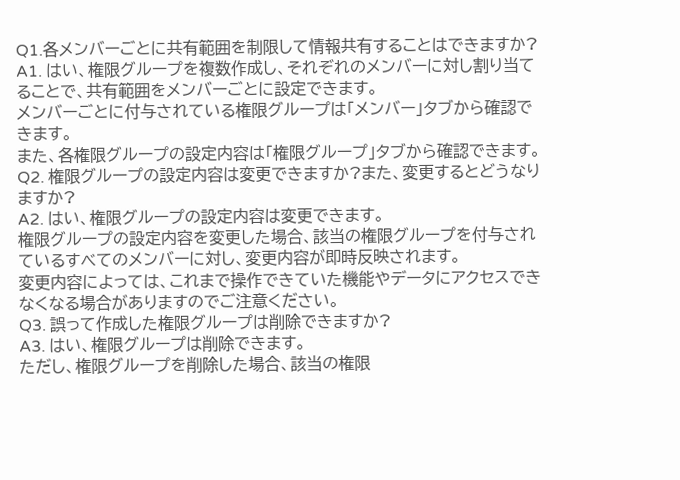Q1.各メンバーごとに共有範囲を制限して情報共有することはできますか?
A1. はい、権限グループを複数作成し、それぞれのメンバーに対し割り当てることで、共有範囲をメンバーごとに設定できます。
メンバーごとに付与されている権限グループは「メンバー」タブから確認できます。
また、各権限グループの設定内容は「権限グループ」タブから確認できます。
Q2. 権限グループの設定内容は変更できますか?また、変更するとどうなりますか?
A2. はい、権限グループの設定内容は変更できます。
権限グループの設定内容を変更した場合、該当の権限グループを付与されているすべてのメンバーに対し、変更内容が即時反映されます。
変更内容によっては、これまで操作できていた機能やデータにアクセスできなくなる場合がありますのでご注意ください。
Q3. 誤って作成した権限グループは削除できますか?
A3. はい、権限グループは削除できます。
ただし、権限グループを削除した場合、該当の権限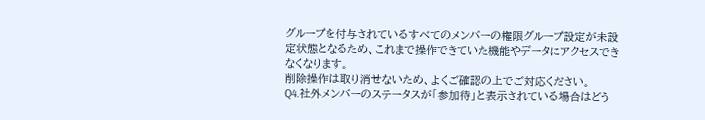グループを付与されているすべてのメンバーの権限グループ設定が未設定状態となるため、これまで操作できていた機能やデータにアクセスできなくなります。
削除操作は取り消せないため、よくご確認の上でご対応ください。
Q4.社外メンバーのステータスが「参加待」と表示されている場合はどう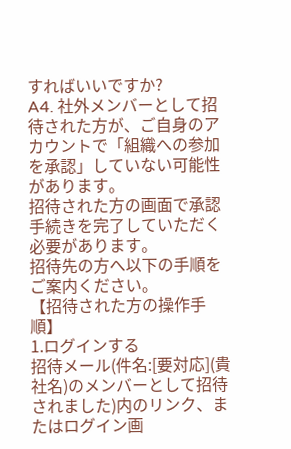すればいいですか?
A4. 社外メンバーとして招待された方が、ご自身のアカウントで「組織への参加を承認」していない可能性があります。
招待された方の画面で承認手続きを完了していただく必要があります。
招待先の方へ以下の手順をご案内ください。
【招待された方の操作手順】
1.ログインする
招待メール(件名:[要対応](貴社名)のメンバーとして招待されました)内のリンク、またはログイン画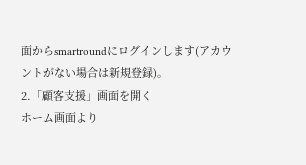面からsmartroundにログインします(アカウントがない場合は新規登録)。
2.「顧客支援」画面を開く
ホーム画面より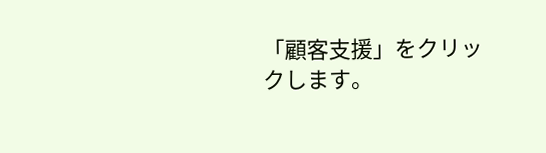「顧客支援」をクリックします。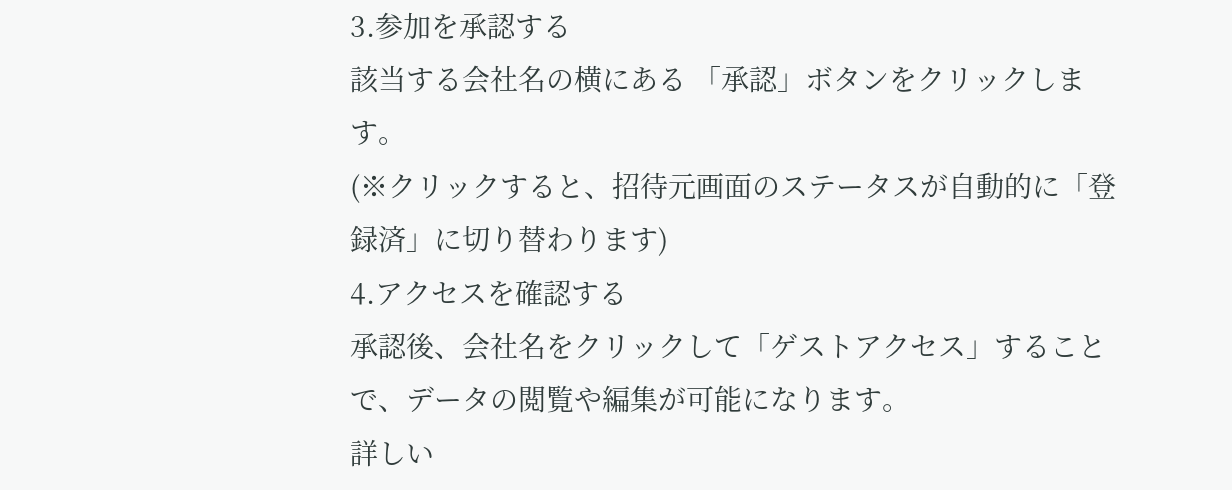3.参加を承認する
該当する会社名の横にある 「承認」ボタンをクリックします。
(※クリックすると、招待元画面のステータスが自動的に「登録済」に切り替わります)
4.アクセスを確認する
承認後、会社名をクリックして「ゲストアクセス」することで、データの閲覧や編集が可能になります。
詳しい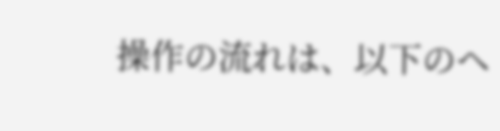操作の流れは、以下のヘ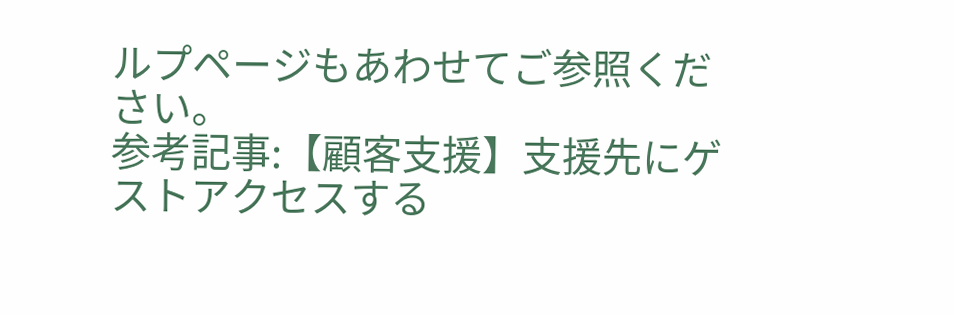ルプページもあわせてご参照ください。
参考記事:【顧客支援】支援先にゲストアクセスする